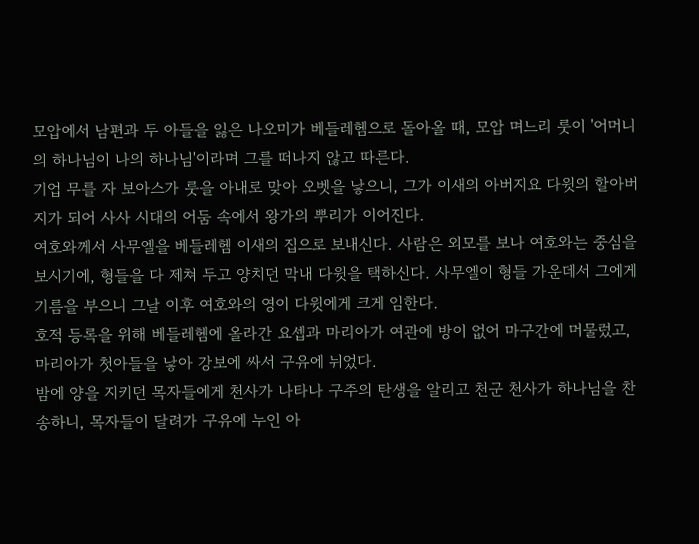모압에서 남편과 두 아들을 잃은 나오미가 베들레헴으로 돌아올 때, 모압 며느리 룻이 '어머니의 하나님이 나의 하나님'이라며 그를 떠나지 않고 따른다.
기업 무를 자 보아스가 룻을 아내로 맞아 오벳을 낳으니, 그가 이새의 아버지요 다윗의 할아버지가 되어 사사 시대의 어둠 속에서 왕가의 뿌리가 이어진다.
여호와께서 사무엘을 베들레헴 이새의 집으로 보내신다. 사람은 외모를 보나 여호와는 중심을 보시기에, 형들을 다 제쳐 두고 양치던 막내 다윗을 택하신다. 사무엘이 형들 가운데서 그에게 기름을 부으니 그날 이후 여호와의 영이 다윗에게 크게 임한다.
호적 등록을 위해 베들레헴에 올라간 요셉과 마리아가 여관에 방이 없어 마구간에 머물렀고, 마리아가 첫아들을 낳아 강보에 싸서 구유에 뉘었다.
밤에 양을 지키던 목자들에게 천사가 나타나 구주의 탄생을 알리고 천군 천사가 하나님을 찬송하니, 목자들이 달려가 구유에 누인 아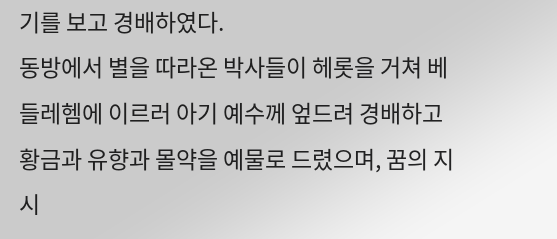기를 보고 경배하였다.
동방에서 별을 따라온 박사들이 헤롯을 거쳐 베들레헴에 이르러 아기 예수께 엎드려 경배하고 황금과 유향과 몰약을 예물로 드렸으며, 꿈의 지시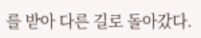를 받아 다른 길로 돌아갔다.